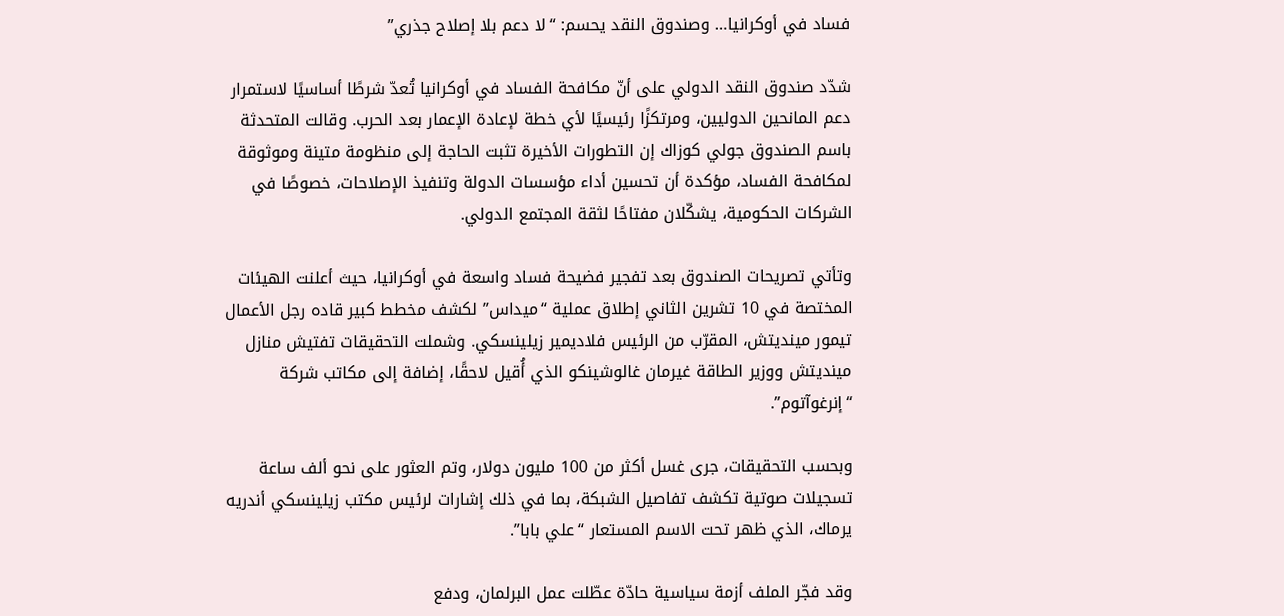فساد في أوكرانيا… وصندوق النقد يحسم: “لا دعم بلا إصلاح جذري”

شدّد صندوق النقد الدولي على أنّ مكافحة الفساد في أوكرانيا تُعدّ شرطًا أساسيًا لاستمرار دعم المانحين الدوليين، ومرتكزًا رئيسيًا لأي خطة لإعادة الإعمار بعد الحرب. وقالت المتحدثة باسم الصندوق جولي كوزاك إن التطورات الأخيرة تثبت الحاجة إلى منظومة متينة وموثوقة لمكافحة الفساد، مؤكدة أن تحسين أداء مؤسسات الدولة وتنفيذ الإصلاحات، خصوصًا في الشركات الحكومية، يشكّلان مفتاحًا لثقة المجتمع الدولي.

وتأتي تصريحات الصندوق بعد تفجير فضيحة فساد واسعة في أوكرانيا، حيث أعلنت الهيئات المختصة في 10 تشرين الثاني إطلاق عملية “ميداس” لكشف مخطط كبير قاده رجل الأعمال تيمور مينديتش، المقرّب من الرئيس فلاديمير زيلينسكي. وشملت التحقيقات تفتيش منازل مينديتش ووزير الطاقة غيرمان غالوشينكو الذي أُقيل لاحقًا، إضافة إلى مكاتب شركة “إنرغوآتوم”.

وبحسب التحقيقات، جرى غسل أكثر من 100 مليون دولار، وتم العثور على نحو ألف ساعة تسجيلات صوتية تكشف تفاصيل الشبكة، بما في ذلك إشارات لرئيس مكتب زيلينسكي أندريه يرماك، الذي ظهر تحت الاسم المستعار “علي بابا”.

وقد فجّر الملف أزمة سياسية حادّة عطّلت عمل البرلمان، ودفع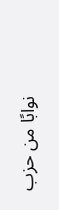نوابًا من حزب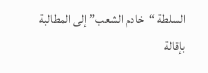السلطة “خادم الشعب” إلى المطالبة بإقالة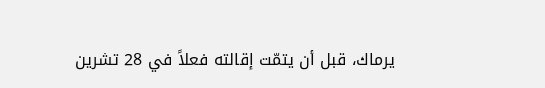يرماك، قبل أن يتمّت إقالته فعلاً في 28 تشرين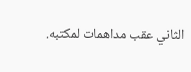الثاني عقب مداهمات لمكتبه.